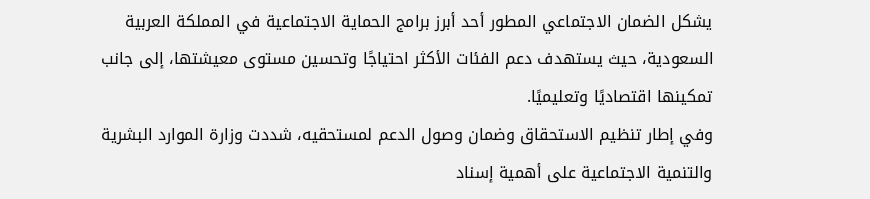يشكل الضمان الاجتماعي المطور أحد أبرز برامج الحماية الاجتماعية في المملكة العربية السعودية، حيث يستهدف دعم الفئات الأكثر احتياجًا وتحسين مستوى معيشتها، إلى جانب تمكينها اقتصاديًا وتعليميًا.
وفي إطار تنظيم الاستحقاق وضمان وصول الدعم لمستحقيه، شددت وزارة الموارد البشرية والتنمية الاجتماعية على أهمية إسناد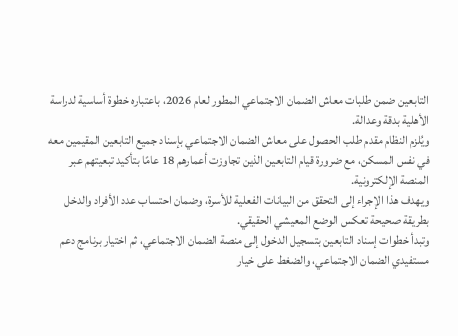التابعين ضمن طلبات معاش الضمان الاجتماعي المطور لعام 2026، باعتباره خطوة أساسية لدراسة الأهلية بدقة وعدالة.
ويُلزم النظام مقدم طلب الحصول على معاش الضمان الاجتماعي بإسناد جميع التابعين المقيمين معه في نفس المسكن، مع ضرورة قيام التابعين الذين تجاوزت أعمارهم 18 عامًا بتأكيد تبعيتهم عبر المنصة الإلكترونية.
ويهدف هذا الإجراء إلى التحقق من البيانات الفعلية للأسرة، وضمان احتساب عدد الأفراد والدخل بطريقة صحيحة تعكس الوضع المعيشي الحقيقي.
وتبدأ خطوات إسناد التابعين بتسجيل الدخول إلى منصة الضمان الاجتماعي، ثم اختيار برنامج دعم مستفيدي الضمان الاجتماعي، والضغط على خيار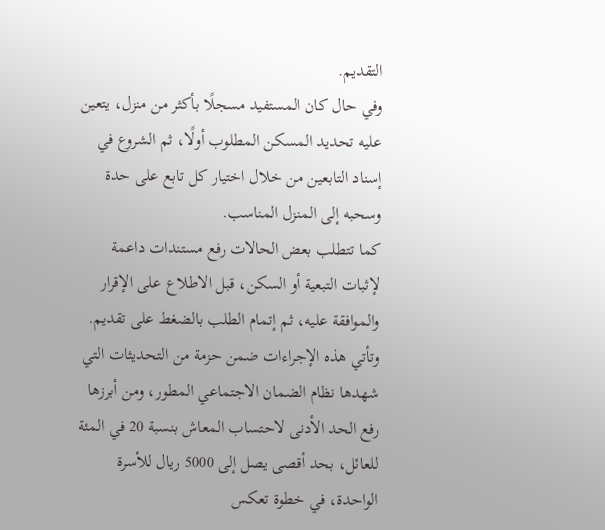التقديم.
وفي حال كان المستفيد مسجلًا بأكثر من منزل، يتعين عليه تحديد المسكن المطلوب أولًا، ثم الشروع في إسناد التابعين من خلال اختيار كل تابع على حدة وسحبه إلى المنزل المناسب.
كما تتطلب بعض الحالات رفع مستندات داعمة لإثبات التبعية أو السكن، قبل الاطلاع على الإقرار والموافقة عليه، ثم إتمام الطلب بالضغط على تقديم.
وتأتي هذه الإجراءات ضمن حزمة من التحديثات التي شهدها نظام الضمان الاجتماعي المطور، ومن أبرزها رفع الحد الأدنى لاحتساب المعاش بنسبة 20 في المئة للعائل، بحد أقصى يصل إلى 5000 ريال للأسرة الواحدة، في خطوة تعكس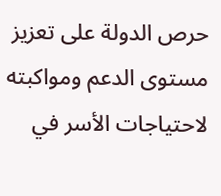حرص الدولة على تعزيز مستوى الدعم ومواكبته لاحتياجات الأسر في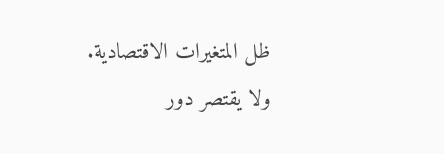ظل المتغيرات الاقتصادية.
ولا يقتصر دور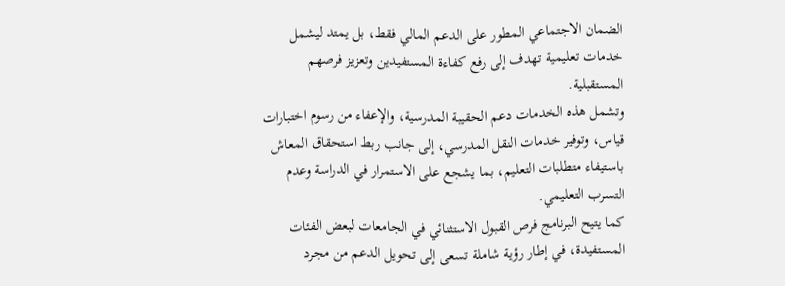الضمان الاجتماعي المطور على الدعم المالي فقط، بل يمتد ليشمل خدمات تعليمية تهدف إلى رفع كفاءة المستفيدين وتعزيز فرصهم المستقبلية.
وتشمل هذه الخدمات دعم الحقيبة المدرسية، والإعفاء من رسوم اختبارات قياس، وتوفير خدمات النقل المدرسي، إلى جانب ربط استحقاق المعاش باستيفاء متطلبات التعليم، بما يشجع على الاستمرار في الدراسة وعدم التسرب التعليمي.
كما يتيح البرنامج فرص القبول الاستثنائي في الجامعات لبعض الفئات المستفيدة، في إطار رؤية شاملة تسعى إلى تحويل الدعم من مجرد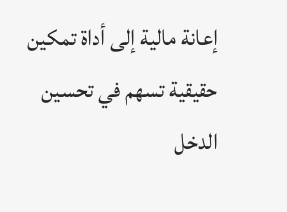إعانة مالية إلى أداة تمكين حقيقية تسهم في تحسين الدخل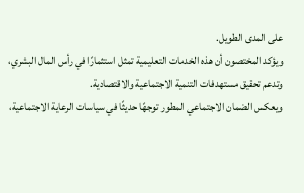على المدى الطويل.
ويؤكد المختصون أن هذه الخدمات التعليمية تمثل استثمارًا في رأس المال البشري، وتدعم تحقيق مستهدفات التنمية الاجتماعية والاقتصادية.
ويعكس الضمان الاجتماعي المطور توجهًا حديثًا في سياسات الرعاية الاجتماعية،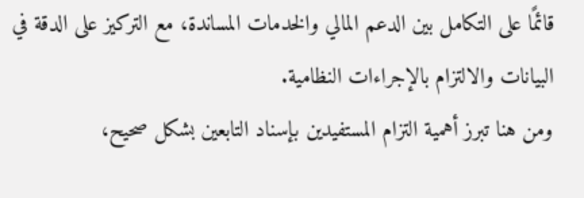قائمًا على التكامل بين الدعم المالي والخدمات المساندة، مع التركيز على الدقة في البيانات والالتزام بالإجراءات النظامية.
ومن هنا تبرز أهمية التزام المستفيدين بإسناد التابعين بشكل صحيح،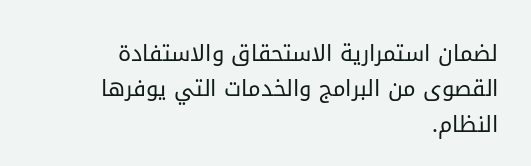لضمان استمرارية الاستحقاق والاستفادة القصوى من البرامج والخدمات التي يوفرها النظام.